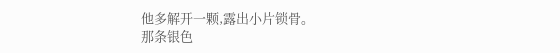他多解开一颗,露出小片锁骨。
那条银色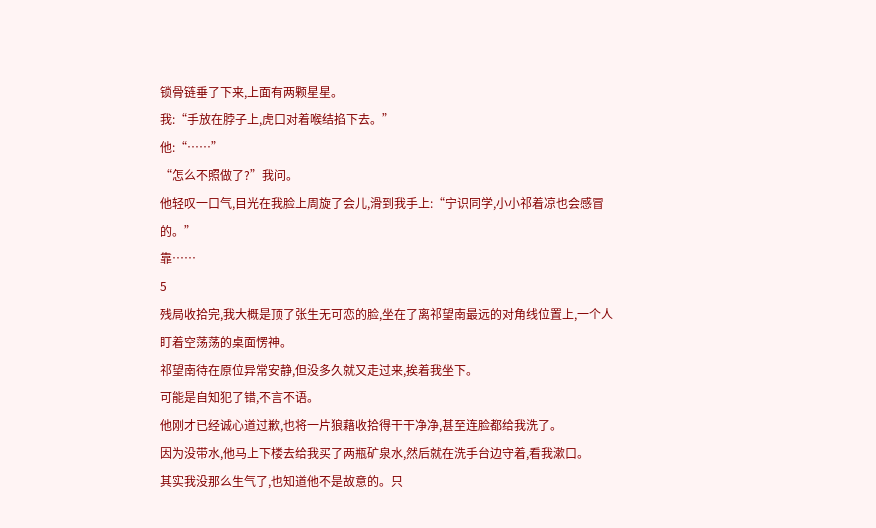锁骨链垂了下来,上面有两颗星星。
我:“手放在脖子上,虎口对着喉结掐下去。”
他:“……”
“怎么不照做了?”我问。
他轻叹一口气,目光在我脸上周旋了会儿,滑到我手上:“宁识同学,小小祁着凉也会感冒的。”
靠……
5
残局收拾完,我大概是顶了张生无可恋的脸,坐在了离祁望南最远的对角线位置上,一个人盯着空荡荡的桌面愣神。
祁望南待在原位异常安静,但没多久就又走过来,挨着我坐下。
可能是自知犯了错,不言不语。
他刚才已经诚心道过歉,也将一片狼藉收拾得干干净净,甚至连脸都给我洗了。
因为没带水,他马上下楼去给我买了两瓶矿泉水,然后就在洗手台边守着,看我漱口。
其实我没那么生气了,也知道他不是故意的。只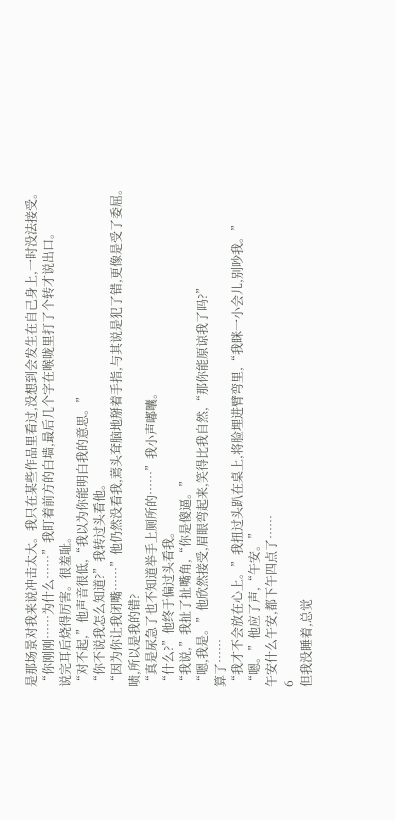是那场景对我来说冲击太大。我只在某些作品里看过,没想到会发生在自己身上,一时没法接受。
“你刚刚……为什么……”我盯着前方的白墙,最后几个字在喉咙里打了个转才说出口。
说完耳后烧得厉害。很羞耻。
“对不起,”他声音很低,“我以为你能明白我的意思。”
“你不说我怎么知道?”我转过头看他。
“因为你让我闭嘴……”他仍然没看我,蔫头耷脑地掰着手指,与其说是犯了错,更像是受了委屈。
啧,所以是我的错?
“真是尿急了也不知道举手上厕所的……”我小声嘟囔。
“什么?”他终于偏过头看我。
“我说,”我扯了扯嘴角,“你是傻逼。”
“嗯,我是。”他欣然接受,眉眼弯起来,笑得比我自然,“那你能原谅我了吗?”
算了……
“我才不会放在心上。”我扭过头趴在桌上,将脸埋进臂弯里,“我眯一小会儿,别吵我。”
“嗯。”他应了声,“午安。”
午安什么午安,都下午四点了……
6
但我没睡着,总觉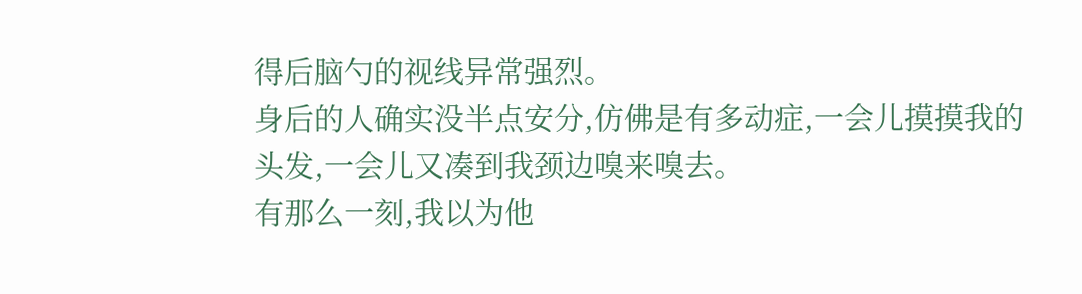得后脑勺的视线异常强烈。
身后的人确实没半点安分,仿佛是有多动症,一会儿摸摸我的头发,一会儿又凑到我颈边嗅来嗅去。
有那么一刻,我以为他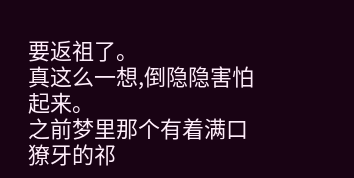要返祖了。
真这么一想,倒隐隐害怕起来。
之前梦里那个有着满口獠牙的祁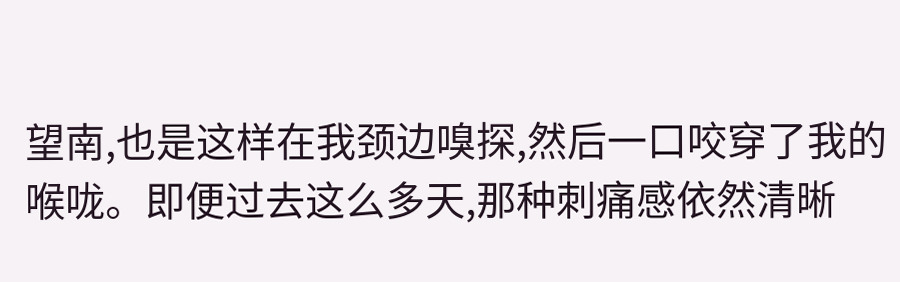望南,也是这样在我颈边嗅探,然后一口咬穿了我的喉咙。即便过去这么多天,那种刺痛感依然清晰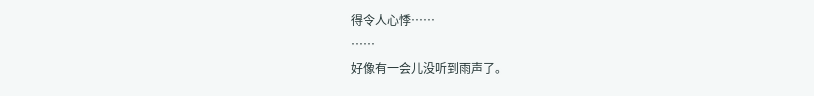得令人心悸……
……
好像有一会儿没听到雨声了。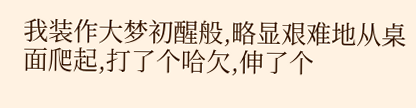我装作大梦初醒般,略显艰难地从桌面爬起,打了个哈欠,伸了个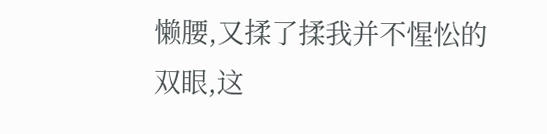懒腰,又揉了揉我并不惺忪的双眼,这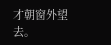才朝窗外望去。